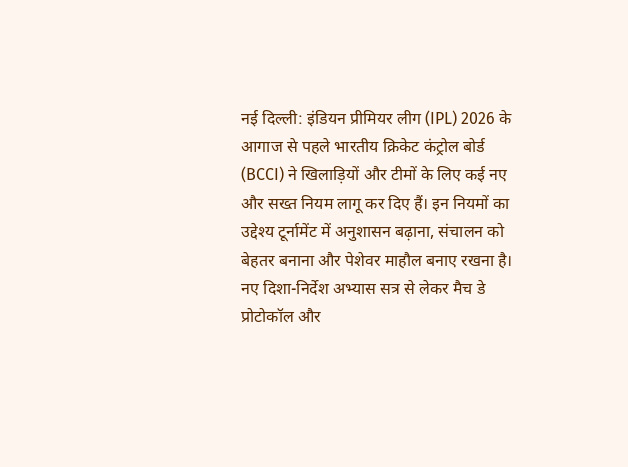नई दिल्ली: इंडियन प्रीमियर लीग (IPL) 2026 के आगाज से पहले भारतीय क्रिकेट कंट्रोल बोर्ड (BCCI) ने खिलाड़ियों और टीमों के लिए कई नए और सख्त नियम लागू कर दिए हैं। इन नियमों का उद्देश्य टूर्नामेंट में अनुशासन बढ़ाना, संचालन को बेहतर बनाना और पेशेवर माहौल बनाए रखना है। नए दिशा-निर्देश अभ्यास सत्र से लेकर मैच डे प्रोटोकॉल और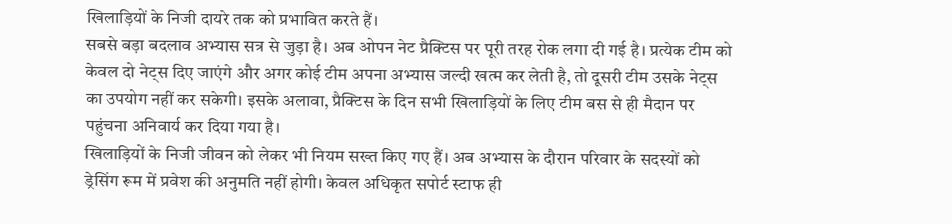खिलाड़ियों के निजी दायरे तक को प्रभावित करते हैं।
सबसे बड़ा बदलाव अभ्यास सत्र से जुड़ा है। अब ओपन नेट प्रैक्टिस पर पूरी तरह रोक लगा दी गई है। प्रत्येक टीम को केवल दो नेट्स दिए जाएंगे और अगर कोई टीम अपना अभ्यास जल्दी खत्म कर लेती है, तो दूसरी टीम उसके नेट्स का उपयोग नहीं कर सकेगी। इसके अलावा, प्रैक्टिस के दिन सभी खिलाड़ियों के लिए टीम बस से ही मैदान पर पहुंचना अनिवार्य कर दिया गया है।
खिलाड़ियों के निजी जीवन को लेकर भी नियम सख्त किए गए हैं। अब अभ्यास के दौरान परिवार के सदस्यों को ड्रेसिंग रूम में प्रवेश की अनुमति नहीं होगी। केवल अधिकृत सपोर्ट स्टाफ ही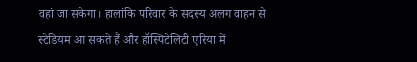वहां जा सकेगा। हालांकि परिवार के सदस्य अलग वाहन से स्टेडियम आ सकते हैं और हॉस्पिटेलिटी एरिया में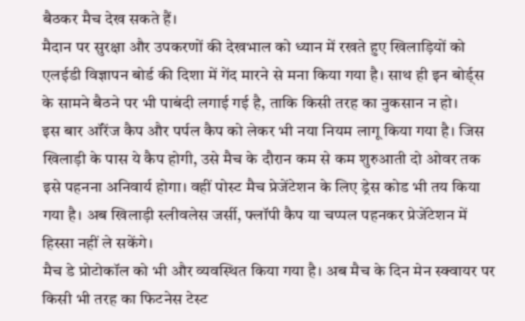बैठकर मैच देख सकते हैं।
मैदान पर सुरक्षा और उपकरणों की देखभाल को ध्यान में रखते हुए खिलाड़ियों को एलईडी विज्ञापन बोर्ड की दिशा में गेंद मारने से मना किया गया है। साथ ही इन बोर्ड्स के सामने बैठने पर भी पाबंदी लगाई गई है, ताकि किसी तरह का नुकसान न हो।
इस बार ऑरेंज कैप और पर्पल कैप को लेकर भी नया नियम लागू किया गया है। जिस खिलाड़ी के पास ये कैप होगी, उसे मैच के दौरान कम से कम शुरुआती दो ओवर तक इसे पहनना अनिवार्य होगा। वहीं पोस्ट मैच प्रेजेंटेशन के लिए ड्रेस कोड भी तय किया गया है। अब खिलाड़ी स्लीवलेस जर्सी, फ्लॉपी कैप या चप्पल पहनकर प्रेजेंटेशन में हिस्सा नहीं ले सकेंगे।
मैच डे प्रोटोकॉल को भी और व्यवस्थित किया गया है। अब मैच के दिन मेन स्क्वायर पर किसी भी तरह का फिटनेस टेस्ट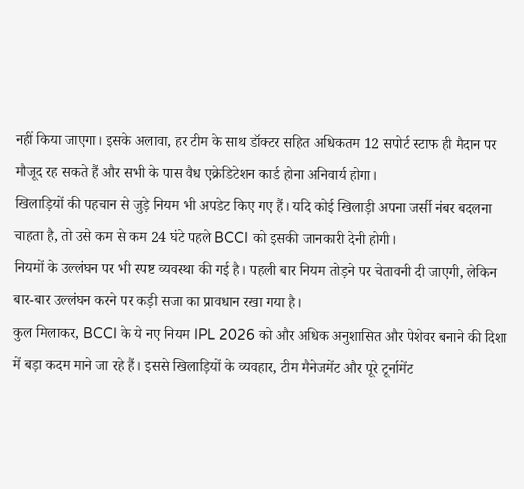नहीं किया जाएगा। इसके अलावा, हर टीम के साथ डॉक्टर सहित अधिकतम 12 सपोर्ट स्टाफ ही मैदान पर मौजूद रह सकते हैं और सभी के पास वैध एक्रेडिटेशन कार्ड होना अनिवार्य होगा।
खिलाड़ियों की पहचान से जुड़े नियम भी अपडेट किए गए हैं। यदि कोई खिलाड़ी अपना जर्सी नंबर बदलना चाहता है, तो उसे कम से कम 24 घंटे पहले BCCI को इसकी जानकारी देनी होगी।
नियमों के उल्लंघन पर भी स्पष्ट व्यवस्था की गई है। पहली बार नियम तोड़ने पर चेतावनी दी जाएगी, लेकिन बार-बार उल्लंघन करने पर कड़ी सजा का प्रावधान रखा गया है।
कुल मिलाकर, BCCI के ये नए नियम IPL 2026 को और अधिक अनुशासित और पेशेवर बनाने की दिशा में बड़ा कदम माने जा रहे हैं। इससे खिलाड़ियों के व्यवहार, टीम मैनेजमेंट और पूरे टूर्नामेंट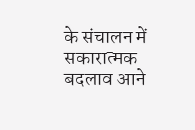के संचालन में सकारात्मक बदलाव आने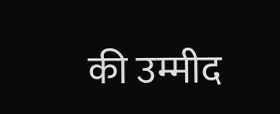की उम्मीद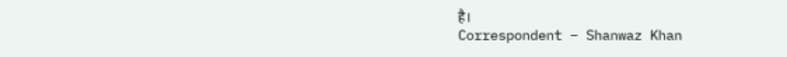है।
Correspondent – Shanwaz Khan